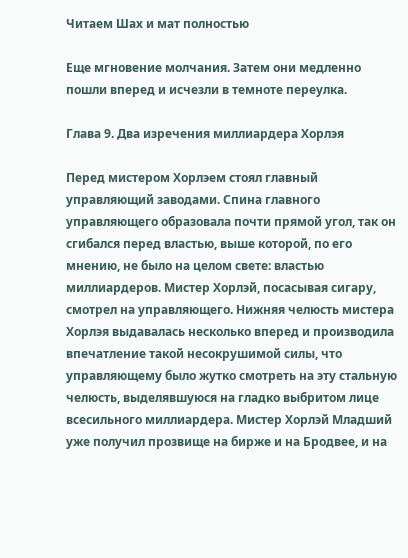Читаем Шах и мат полностью

Еще мгновение молчания. Затем они медленно пошли вперед и исчезли в темноте переулка.

Глава 9. Два изречения миллиардера Хорлэя

Перед мистером Хорлэем стоял главный управляющий заводами. Спина главного управляющего образовала почти прямой угол, так он сгибался перед властью, выше которой, по его мнению, не было на целом свете: властью миллиардеров. Мистер Хорлэй, посасывая сигару, смотрел на управляющего. Нижняя челюсть мистера Хорлэя выдавалась несколько вперед и производила впечатление такой несокрушимой силы, что управляющему было жутко смотреть на эту стальную челюсть, выделявшуюся на гладко выбритом лице всесильного миллиардера. Мистер Хорлэй Младший уже получил прозвище на бирже и на Бродвее, и на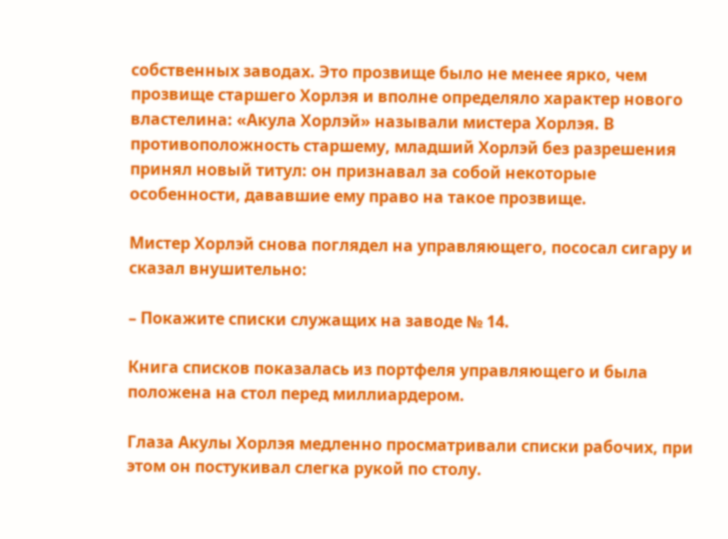собственных заводах. Это прозвище было не менее ярко, чем прозвище старшего Хорлэя и вполне определяло характер нового властелина: «Акула Хорлэй» называли мистера Хорлэя. В противоположность старшему, младший Хорлэй без разрешения принял новый титул: он признавал за собой некоторые особенности, дававшие ему право на такое прозвище.

Мистер Хорлэй снова поглядел на управляющего, пососал сигару и сказал внушительно:

– Покажите списки служащих на заводе № 14.

Книга списков показалась из портфеля управляющего и была положена на стол перед миллиардером.

Глаза Акулы Хорлэя медленно просматривали списки рабочих, при этом он постукивал слегка рукой по столу.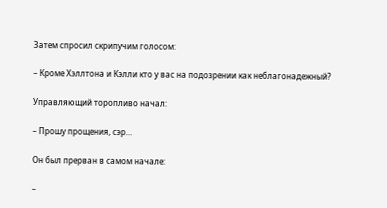Затем спросил скрипучим голосом:

– Кроме Хэллтона и Кэлли кто у вас на подозрении как неблагонадежный?

Управляющий торопливо начал:

– Прошу прощения, сэр…

Он был прерван в самом начале:

–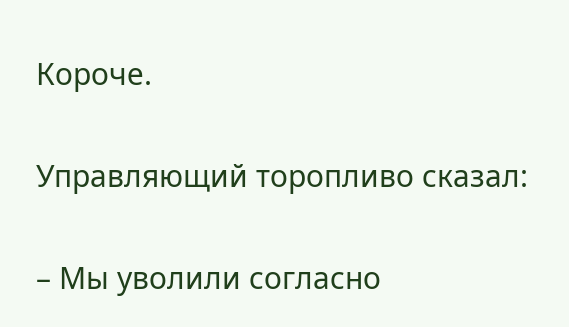Короче.

Управляющий торопливо сказал:

– Мы уволили согласно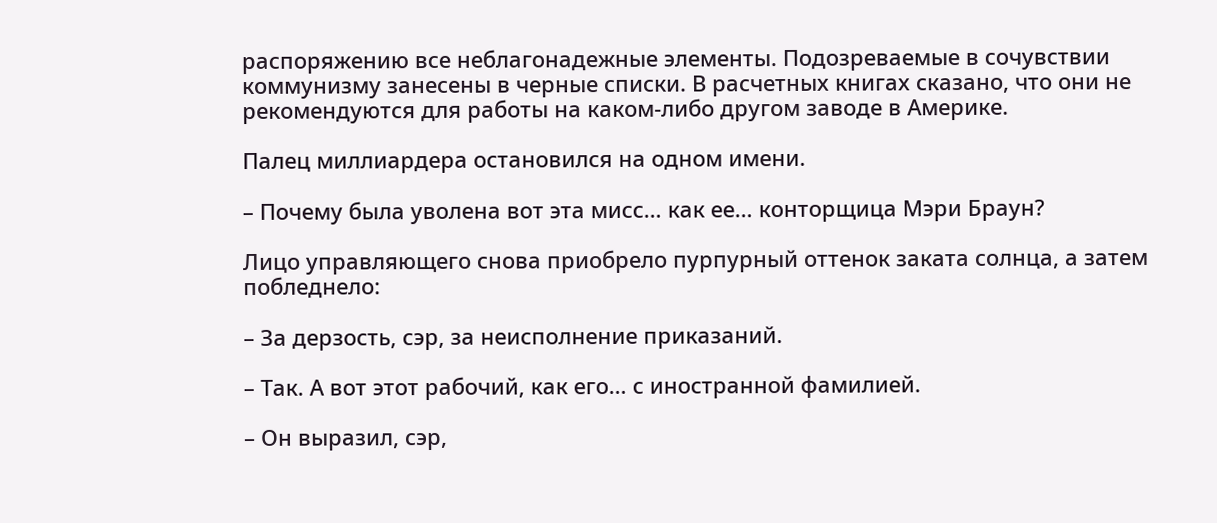распоряжению все неблагонадежные элементы. Подозреваемые в сочувствии коммунизму занесены в черные списки. В расчетных книгах сказано, что они не рекомендуются для работы на каком-либо другом заводе в Америке.

Палец миллиардера остановился на одном имени.

– Почему была уволена вот эта мисс… как ее… конторщица Мэри Браун?

Лицо управляющего снова приобрело пурпурный оттенок заката солнца, а затем побледнело:

– За дерзость, сэр, за неисполнение приказаний.

– Так. А вот этот рабочий, как его… с иностранной фамилией.

– Он выразил, сэр,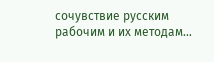сочувствие русским рабочим и их методам…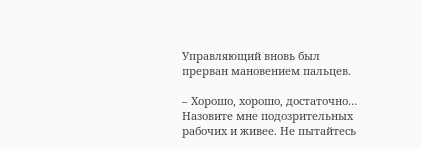Управляющий вновь был прерван мановением пальцев.

– Хорошо, хорошо, достаточно… Назовите мне подозрительных рабочих и живее. Не пытайтесь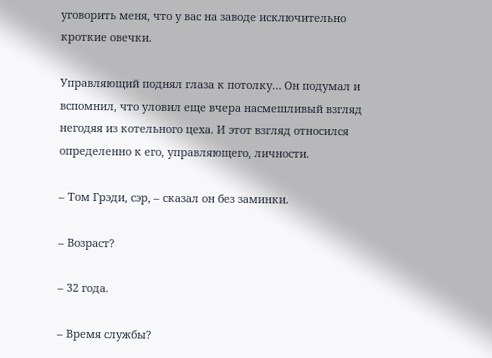уговорить меня, что у вас на заводе исключительно кроткие овечки.

Управляющий поднял глаза к потолку… Он подумал и вспомнил, что уловил еще вчера насмешливый взгляд негодяя из котельного цеха. И этот взгляд относился определенно к его, управляющего, личности.

– Том Грэди, сэр, – сказал он без заминки.

– Возраст?

– 32 года.

– Время службы?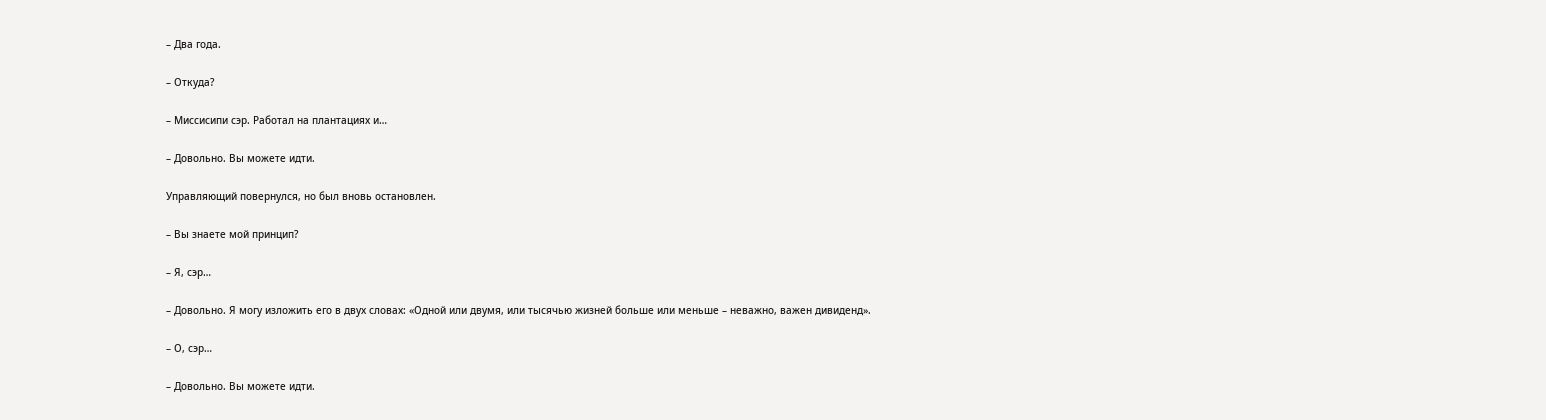– Два года.

– Откуда?

– Миссисипи сэр. Работал на плантациях и…

– Довольно. Вы можете идти.

Управляющий повернулся, но был вновь остановлен.

– Вы знаете мой принцип?

– Я, сэр…

– Довольно. Я могу изложить его в двух словах: «Одной или двумя, или тысячью жизней больше или меньше – неважно, важен дивиденд».

– О, сэр…

– Довольно. Вы можете идти.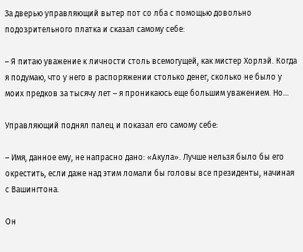За дверью управляющий вытер пот со лба с помощью довольно подозрительного платка и сказал самому себе:

– Я питаю уважение к личности столь всемогущей, как мистер Хорлэй. Когда я подумаю, что у него в распоряжении столько денег, сколько не было у моих предков за тысячу лет – я проникаюсь еще большим уважением. Но…

Управляющий поднял палец и показал его самому себе:

– Имя, данное ему, не напрасно дано: «Акула». Лучше нельзя было бы его окрестить, если даже над этим ломали бы головы все президенты, начиная с Вашингтона.

Он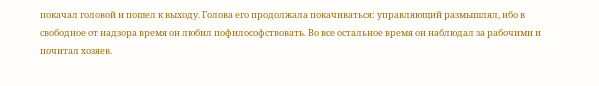покачал головой и пошел к выходу. Голова его продолжала покачиваться: управляющий размышлял, ибо в свободное от надзора время он любил пофилософствовать. Во все остальное время он наблюдал за рабочими и почитал хозяев.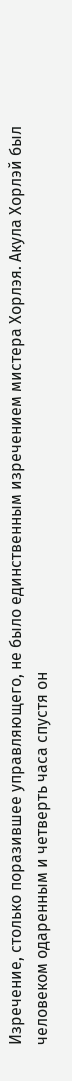Изречение, столько поразившее управляющего, не было единственным изречением мистера Хорлэя. Акула Хорлэй был человеком одаренным и четверть часа спустя он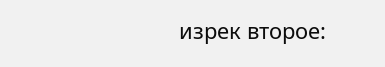изрек второе: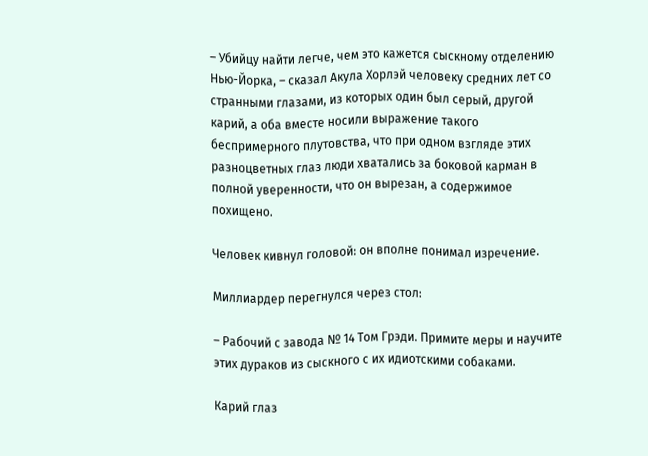– Убийцу найти легче, чем это кажется сыскному отделению Нью-Йорка, – сказал Акула Хорлэй человеку средних лет со странными глазами, из которых один был серый, другой карий, а оба вместе носили выражение такого беспримерного плутовства, что при одном взгляде этих разноцветных глаз люди хватались за боковой карман в полной уверенности, что он вырезан, а содержимое похищено.

Человек кивнул головой: он вполне понимал изречение.

Миллиардер перегнулся через стол:

– Рабочий с завода № 14 Том Грэди. Примите меры и научите этих дураков из сыскного с их идиотскими собаками.

Карий глаз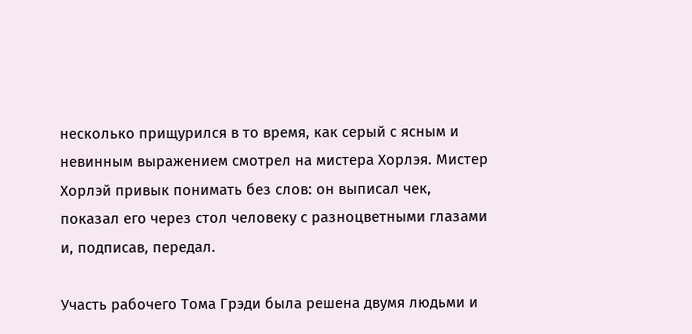несколько прищурился в то время, как серый с ясным и невинным выражением смотрел на мистера Хорлэя. Мистер Хорлэй привык понимать без слов: он выписал чек, показал его через стол человеку с разноцветными глазами и, подписав, передал.

Участь рабочего Тома Грэди была решена двумя людьми и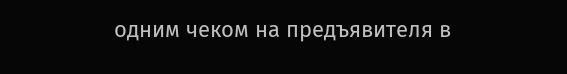одним чеком на предъявителя в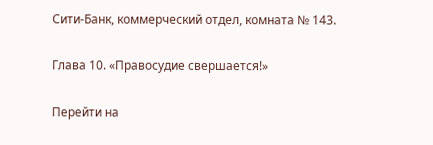Сити-Банк, коммерческий отдел, комната № 143.

Глава 10. «Правосудие свершается!»

Перейти на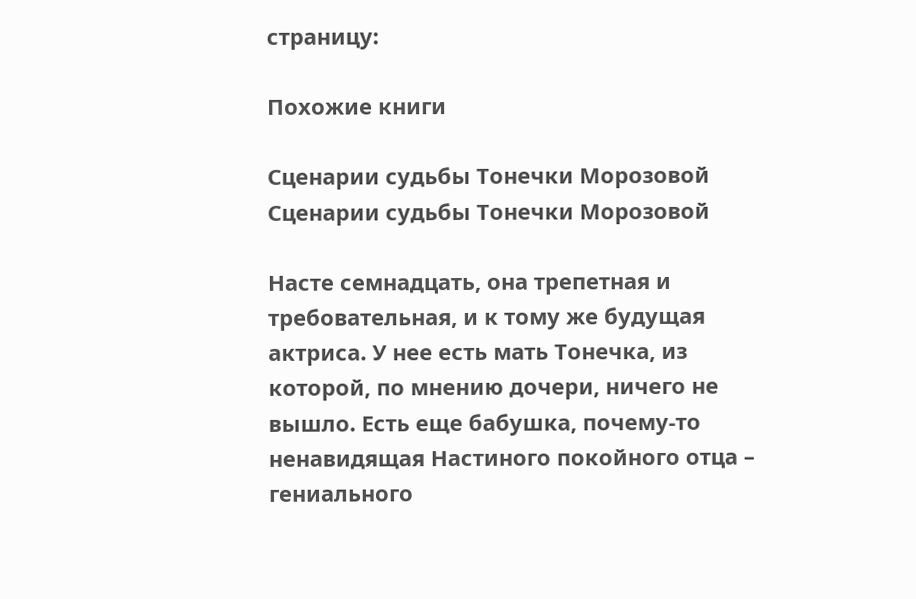страницу:

Похожие книги

Сценарии судьбы Тонечки Морозовой
Сценарии судьбы Тонечки Морозовой

Насте семнадцать, она трепетная и требовательная, и к тому же будущая актриса. У нее есть мать Тонечка, из которой, по мнению дочери, ничего не вышло. Есть еще бабушка, почему-то ненавидящая Настиного покойного отца – гениального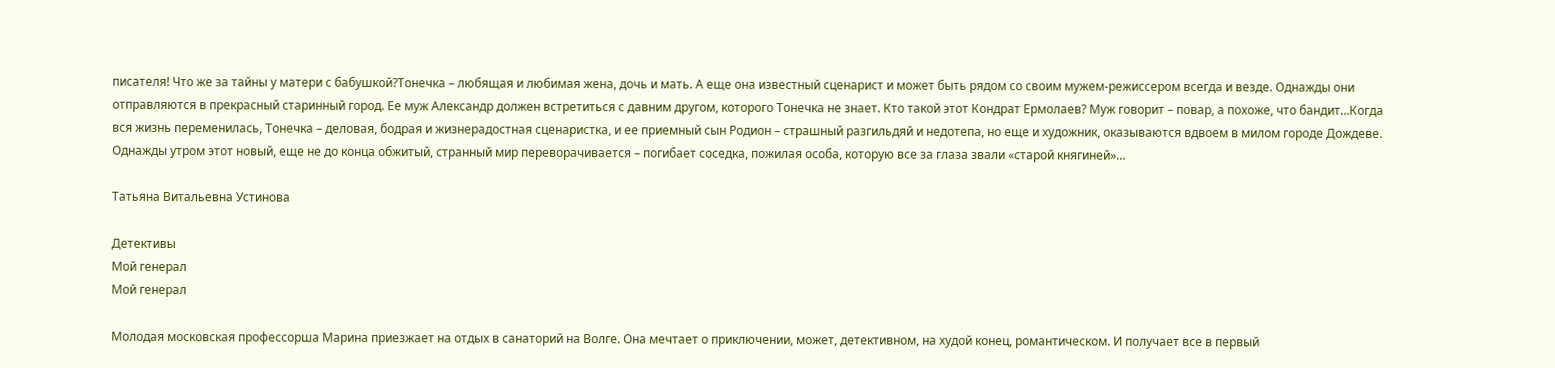писателя! Что же за тайны у матери с бабушкой?Тонечка – любящая и любимая жена, дочь и мать. А еще она известный сценарист и может быть рядом со своим мужем-режиссером всегда и везде. Однажды они отправляются в прекрасный старинный город. Ее муж Александр должен встретиться с давним другом, которого Тонечка не знает. Кто такой этот Кондрат Ермолаев? Муж говорит – повар, а похоже, что бандит…Когда вся жизнь переменилась, Тонечка – деловая, бодрая и жизнерадостная сценаристка, и ее приемный сын Родион – страшный разгильдяй и недотепа, но еще и художник, оказываются вдвоем в милом городе Дождеве. Однажды утром этот новый, еще не до конца обжитый, странный мир переворачивается – погибает соседка, пожилая особа, которую все за глаза звали «старой княгиней»…

Татьяна Витальевна Устинова

Детективы
Мой генерал
Мой генерал

Молодая московская профессорша Марина приезжает на отдых в санаторий на Волге. Она мечтает о приключении, может, детективном, на худой конец, романтическом. И получает все в первый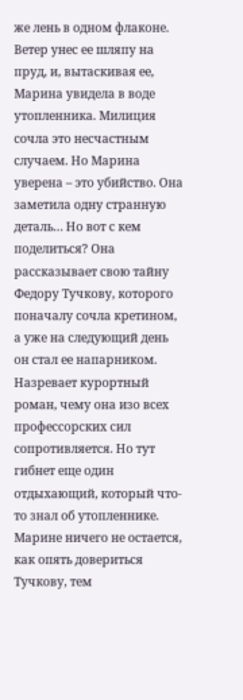же лень в одном флаконе. Ветер унес ее шляпу на пруд, и, вытаскивая ее, Марина увидела в воде утопленника. Милиция сочла это несчастным случаем. Но Марина уверена – это убийство. Она заметила одну странную деталь… Но вот с кем поделиться? Она рассказывает свою тайну Федору Тучкову, которого поначалу сочла кретином, а уже на следующий день он стал ее напарником. Назревает курортный роман, чему она изо всех профессорских сил сопротивляется. Но тут гибнет еще один отдыхающий, который что-то знал об утопленнике. Марине ничего не остается, как опять довериться Тучкову, тем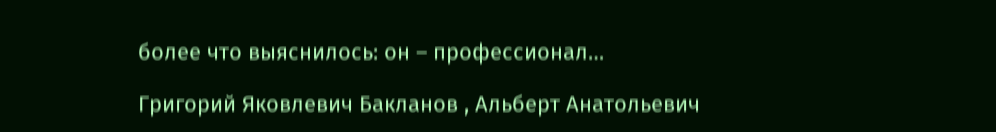более что выяснилось: он – профессионал…

Григорий Яковлевич Бакланов , Альберт Анатольевич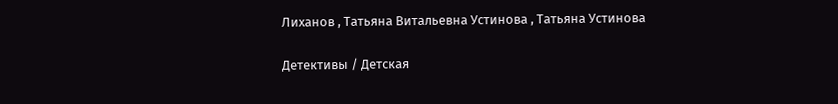Лиханов , Татьяна Витальевна Устинова , Татьяна Устинова

Детективы / Детская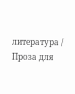литература / Проза для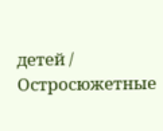детей / Остросюжетные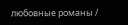любовные романы /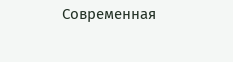Современная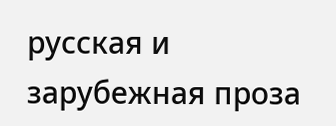русская и зарубежная проза